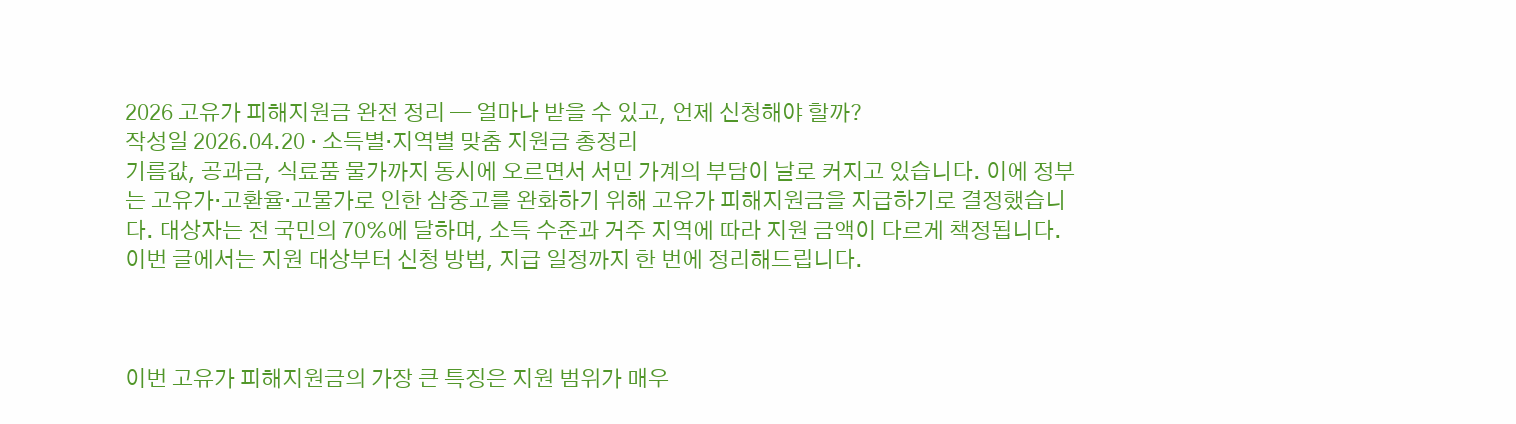2026 고유가 피해지원금 완전 정리 — 얼마나 받을 수 있고, 언제 신청해야 할까?
작성일 2026.04.20 · 소득별·지역별 맞춤 지원금 총정리
기름값, 공과금, 식료품 물가까지 동시에 오르면서 서민 가계의 부담이 날로 커지고 있습니다. 이에 정부는 고유가·고환율·고물가로 인한 삼중고를 완화하기 위해 고유가 피해지원금을 지급하기로 결정했습니다. 대상자는 전 국민의 70%에 달하며, 소득 수준과 거주 지역에 따라 지원 금액이 다르게 책정됩니다. 이번 글에서는 지원 대상부터 신청 방법, 지급 일정까지 한 번에 정리해드립니다.



이번 고유가 피해지원금의 가장 큰 특징은 지원 범위가 매우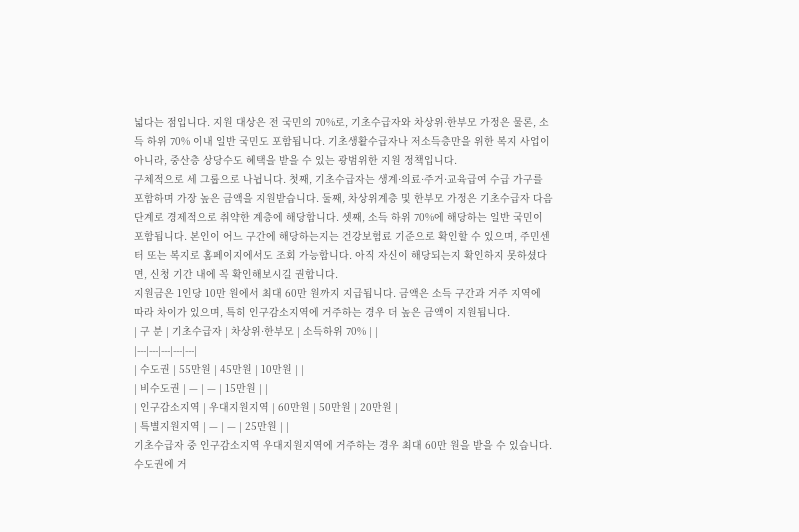넓다는 점입니다. 지원 대상은 전 국민의 70%로, 기초수급자와 차상위·한부모 가정은 물론, 소득 하위 70% 이내 일반 국민도 포함됩니다. 기초생활수급자나 저소득층만을 위한 복지 사업이 아니라, 중산층 상당수도 혜택을 받을 수 있는 광범위한 지원 정책입니다.
구체적으로 세 그룹으로 나뉩니다. 첫째, 기초수급자는 생계·의료·주거·교육급여 수급 가구를 포함하며 가장 높은 금액을 지원받습니다. 둘째, 차상위계층 및 한부모 가정은 기초수급자 다음 단계로 경제적으로 취약한 계층에 해당합니다. 셋째, 소득 하위 70%에 해당하는 일반 국민이 포함됩니다. 본인이 어느 구간에 해당하는지는 건강보험료 기준으로 확인할 수 있으며, 주민센터 또는 복지로 홈페이지에서도 조회 가능합니다. 아직 자신이 해당되는지 확인하지 못하셨다면, 신청 기간 내에 꼭 확인해보시길 권합니다.
지원금은 1인당 10만 원에서 최대 60만 원까지 지급됩니다. 금액은 소득 구간과 거주 지역에 따라 차이가 있으며, 특히 인구감소지역에 거주하는 경우 더 높은 금액이 지원됩니다.
| 구 분 | 기초수급자 | 차상위·한부모 | 소득하위 70% | |
|---|---|---|---|---|
| 수도권 | 55만원 | 45만원 | 10만원 | |
| 비수도권 | — | — | 15만원 | |
| 인구감소지역 | 우대지원지역 | 60만원 | 50만원 | 20만원 |
| 특별지원지역 | — | — | 25만원 | |
기초수급자 중 인구감소지역 우대지원지역에 거주하는 경우 최대 60만 원을 받을 수 있습니다. 수도권에 거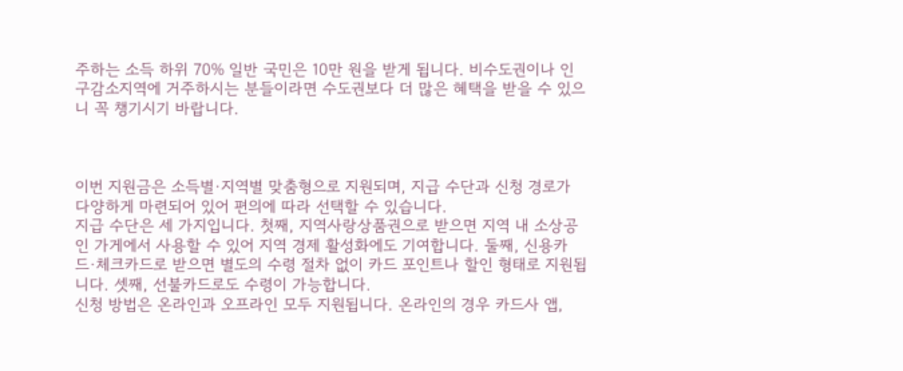주하는 소득 하위 70% 일반 국민은 10만 원을 받게 됩니다. 비수도권이나 인구감소지역에 거주하시는 분들이라면 수도권보다 더 많은 혜택을 받을 수 있으니 꼭 챙기시기 바랍니다.



이번 지원금은 소득별·지역별 맞춤형으로 지원되며, 지급 수단과 신청 경로가 다양하게 마련되어 있어 편의에 따라 선택할 수 있습니다.
지급 수단은 세 가지입니다. 첫째, 지역사랑상품권으로 받으면 지역 내 소상공인 가게에서 사용할 수 있어 지역 경제 활성화에도 기여합니다. 둘째, 신용카드·체크카드로 받으면 별도의 수령 절차 없이 카드 포인트나 할인 형태로 지원됩니다. 셋째, 선불카드로도 수령이 가능합니다.
신청 방법은 온라인과 오프라인 모두 지원됩니다. 온라인의 경우 카드사 앱,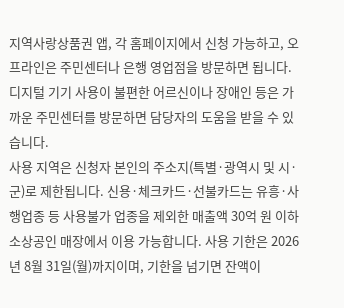지역사랑상품권 앱, 각 홈페이지에서 신청 가능하고, 오프라인은 주민센터나 은행 영업점을 방문하면 됩니다. 디지털 기기 사용이 불편한 어르신이나 장애인 등은 가까운 주민센터를 방문하면 담당자의 도움을 받을 수 있습니다.
사용 지역은 신청자 본인의 주소지(특별·광역시 및 시·군)로 제한됩니다. 신용·체크카드·선불카드는 유흥·사행업종 등 사용불가 업종을 제외한 매출액 30억 원 이하 소상공인 매장에서 이용 가능합니다. 사용 기한은 2026년 8월 31일(월)까지이며, 기한을 넘기면 잔액이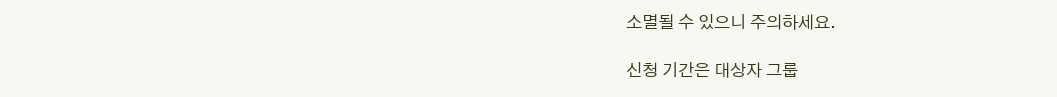소멸될 수 있으니 주의하세요.

신청 기간은 대상자 그룹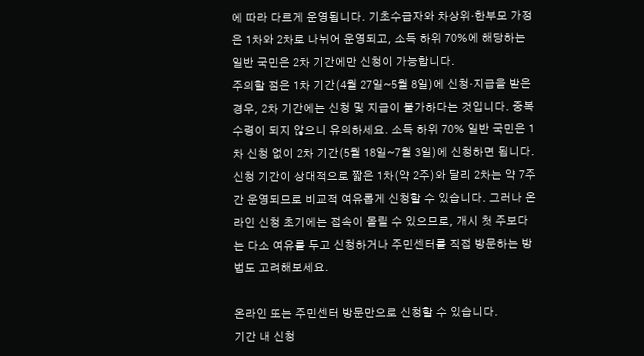에 따라 다르게 운영됩니다. 기초수급자와 차상위·한부모 가정은 1차와 2차로 나뉘어 운영되고, 소득 하위 70%에 해당하는 일반 국민은 2차 기간에만 신청이 가능합니다.
주의할 점은 1차 기간(4월 27일~5월 8일)에 신청·지급을 받은 경우, 2차 기간에는 신청 및 지급이 불가하다는 것입니다. 중복 수령이 되지 않으니 유의하세요. 소득 하위 70% 일반 국민은 1차 신청 없이 2차 기간(5월 18일~7월 3일)에 신청하면 됩니다.
신청 기간이 상대적으로 짧은 1차(약 2주)와 달리 2차는 약 7주간 운영되므로 비교적 여유롭게 신청할 수 있습니다. 그러나 온라인 신청 초기에는 접속이 몰릴 수 있으므로, 개시 첫 주보다는 다소 여유를 두고 신청하거나 주민센터를 직접 방문하는 방법도 고려해보세요.

온라인 또는 주민센터 방문만으로 신청할 수 있습니다.
기간 내 신청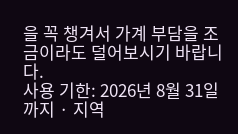을 꼭 챙겨서 가계 부담을 조금이라도 덜어보시기 바랍니다.
사용 기한: 2026년 8월 31일까지 · 지역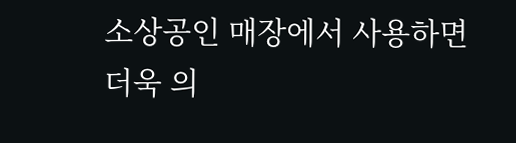소상공인 매장에서 사용하면 더욱 의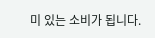미 있는 소비가 됩니다.